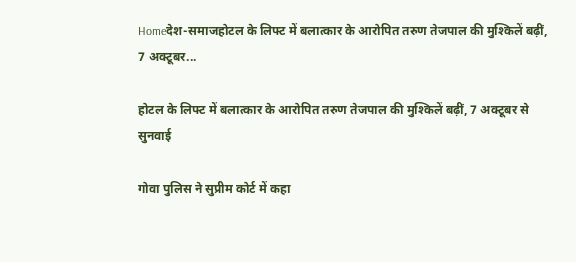Homeदेश-समाजहोटल के लिफ्ट में बलात्कार के आरोपित तरुण तेजपाल की मुश्किलें बढ़ीं, 7 अक्टूबर...

होटल के लिफ्ट में बलात्कार के आरोपित तरुण तेजपाल की मुश्किलें बढ़ीं, 7 अक्टूबर से सुनवाई

गोवा पुलिस ने सुप्रीम कोर्ट में कहा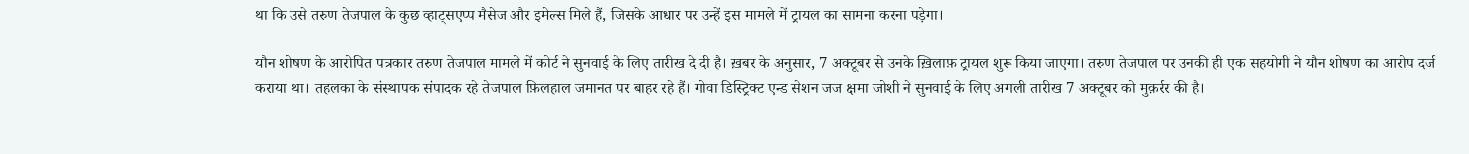था कि उसे तरुण तेजपाल के कुछ व्हाट्सएप्प मैसेज और इमेल्स मिले हैं, जिसके आधार पर उन्हें इस मामले में ट्रायल का सामना करना पड़ेगा।

यौन शोषण के आरोपित पत्रकार तरुण तेजपाल मामले में कोर्ट ने सुनवाई के लिए तारीख दे दी है। ख़बर के अनुसार, 7 अक्टूबर से उनके ख़िलाफ़ ट्रायल शुरू किया जाएगा। तरुण तेजपाल पर उनकी ही एक सहयोगी ने यौन शोषण का आरोप दर्ज कराया था। तहलका के संस्थापक संपादक रहे तेजपाल फ़िलहाल जमानत पर बाहर रहे हैं। गोवा डिस्ट्रिक्ट एन्ड सेशन जज क्षमा जोशी ने सुनवाई के लिए अगली तारीख 7 अक्टूबर को मुक़र्रर की है।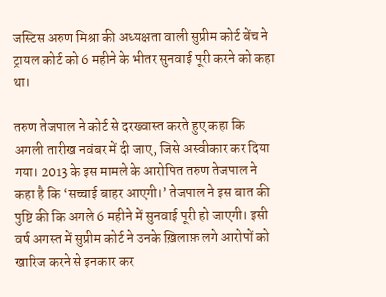जस्टिस अरुण मिश्रा की अध्यक्षता वाली सुप्रीम कोर्ट बेंच ने ट्रायल कोर्ट को 6 महीने के भीतर सुनवाई पूरी करने को कहा था।

तरुण तेजपाल ने कोर्ट से दरख्वास्त करते हुए कहा कि अगली तारीख नवंबर में दी जाए, जिसे अस्वीकार कर दिया गया। 2013 के इस मामले के आरोपित तरुण तेजपाल ने कहा है कि ‘सच्चाई बाहर आएगी।’ तेजपाल ने इस बात की पुष्टि की कि अगले 6 महीने में सुनवाई पूरी हो जाएगी। इसी वर्ष अगस्त में सुप्रीम कोर्ट ने उनके ख़िलाफ़ लगे आरोपों को खारिज करने से इनकार कर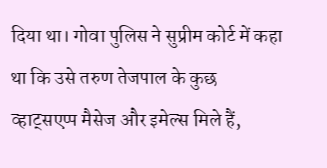दिया था। गोवा पुलिस ने सुप्रीम कोर्ट में कहा था कि उसे तरुण तेजपाल के कुछ व्हाट्सएप्प मैसेज और इमेल्स मिले हैं,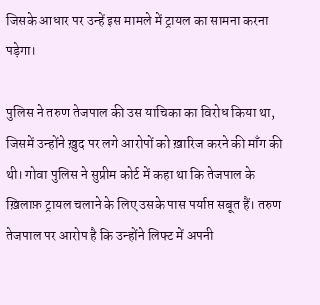जिसके आधार पर उन्हें इस मामले में ट्रायल का सामना करना पड़ेगा।

पुलिस ने तरुण तेजपाल की उस याचिका का विरोध किया था, जिसमें उन्होंने ख़ुद पर लगे आरोपों को ख़ारिज करने की माँग की थी। गोवा पुलिस ने सुप्रीम कोर्ट में कहा था कि तेजपाल के ख़िलाफ़ ट्रायल चलाने के लिए उसके पास पर्याप्त सबूत हैं। तरुण तेजपाल पर आरोप है कि उन्होंने लिफ्ट में अपनी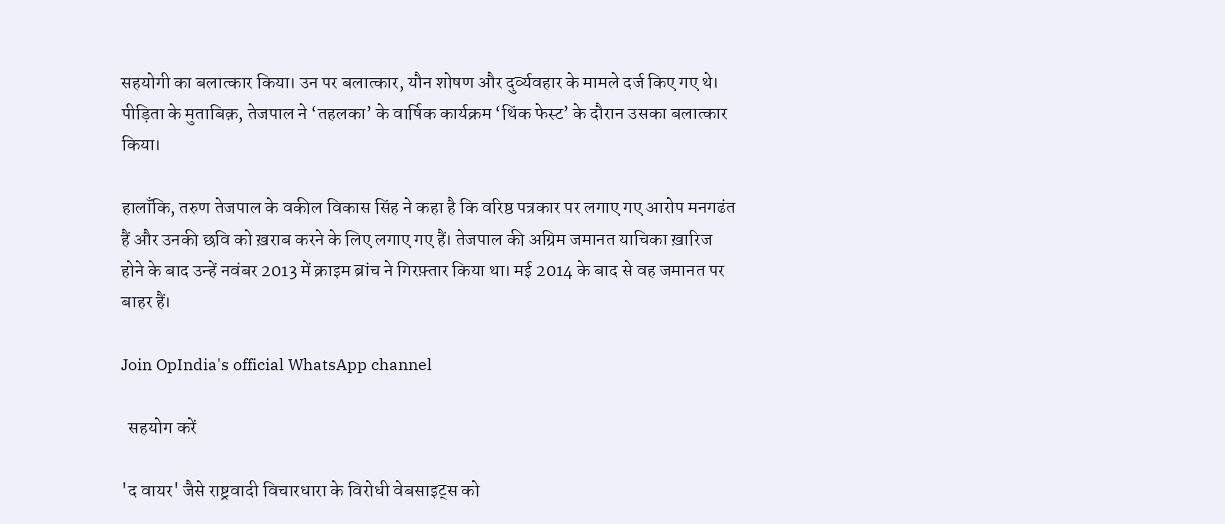सहयोगी का बलात्कार किया। उन पर बलात्कार, यौन शोषण और दुर्व्यवहार के मामले दर्ज किए गए थे। पीड़िता के मुताबिक़, तेजपाल ने ‘तहलका’ के वार्षिक कार्यक्रम ‘थिंक फेस्ट’ के दौरान उसका बलात्कार किया।

हालाँकि, तरुण तेजपाल के वकील विकास सिंह ने कहा है कि वरिष्ठ पत्रकार पर लगाए गए आरोप मनगढंत हैं और उनकी छवि को ख़राब करने के लिए लगाए गए हैं। तेजपाल की अग्रिम जमानत याचिका ख़ारिज होने के बाद उन्हें नवंबर 2013 में क्राइम ब्रांच ने गिरफ़्तार किया था। मई 2014 के बाद से वह जमानत पर बाहर हैं।

Join OpIndia's official WhatsApp channel

  सहयोग करें

'द वायर' जैसे राष्ट्रवादी विचारधारा के विरोधी वेबसाइट्स को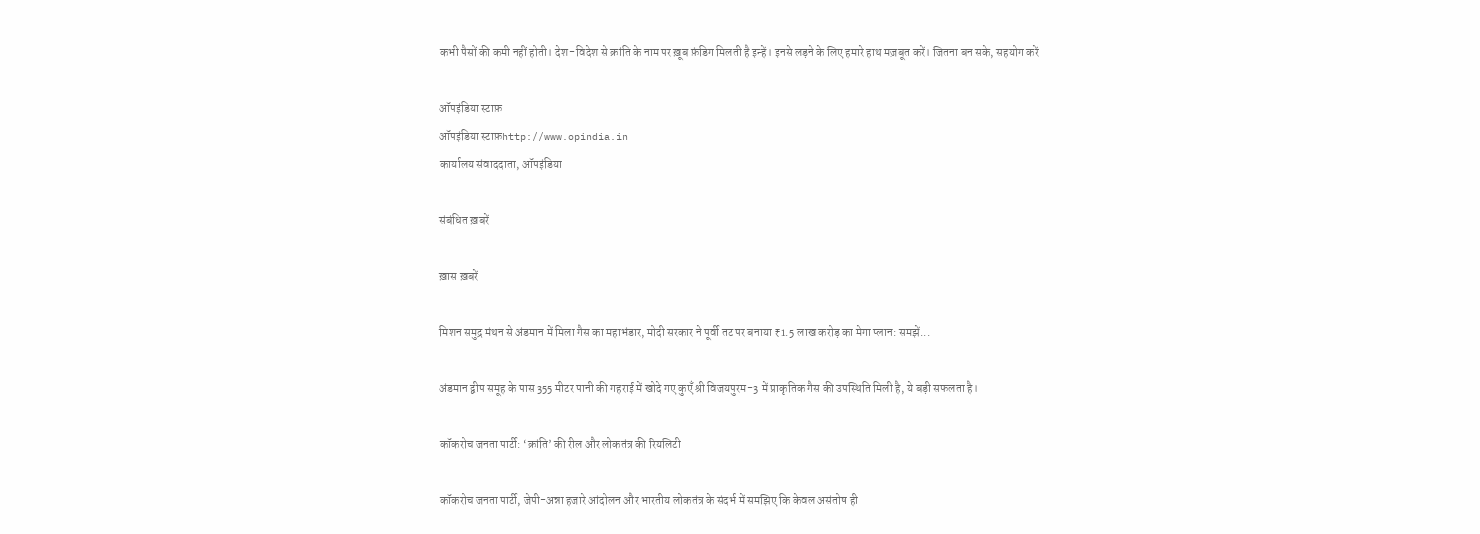कभी पैसों की कमी नहीं होती। देश-विदेश से क्रांति के नाम पर ख़ूब फ़ंडिग मिलती है इन्हें। इनसे लड़ने के लिए हमारे हाथ मज़बूत करें। जितना बन सके, सहयोग करें

ऑपइंडिया स्टाफ़
ऑपइंडिया स्टाफ़http://www.opindia.in
कार्यालय संवाददाता, ऑपइंडिया

संबंधित ख़बरें

ख़ास ख़बरें

मिशन समुद्र मंथन से अंडमान में मिला गैस का महाभंडार, मोदी सरकार ने पूर्वी तट पर बनाया ₹1.5 लाख करोड़ का मेगा प्लान: समझें...

अंडमान द्वीप समूह के पास 355 मीटर पानी की गहराई में खोदे गए कुएँ श्री विजयपुरम-3 में प्राकृतिक गैस की उपस्थिति मिली है, ये बड़ी सफलता है।

कॉकरोच जनता पार्टी: ‘क्रांति’ की रील और लोकतंत्र की रियलिटी

कॉकरोच जनता पार्टी, जेपी-अन्ना हजारे आंदोलन और भारतीय लोकतंत्र के संदर्भ में समझिए कि केवल असंतोष ही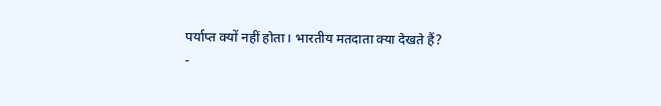पर्याप्त क्यों नहीं होता। भारतीय मतदाता क्या देखते हैं?
-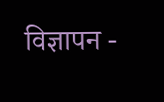विज्ञापन -